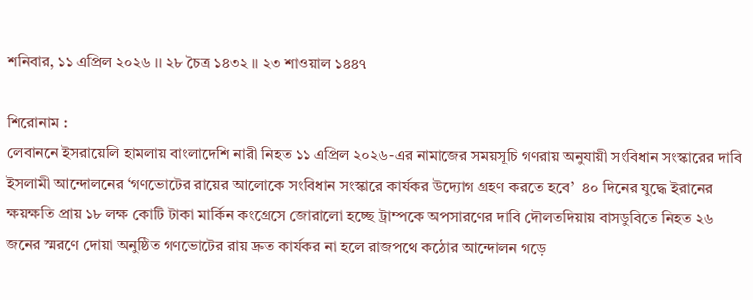শনিবার, ১১ এপ্রিল ২০২৬ ।। ২৮ চৈত্র ১৪৩২ ।। ২৩ শাওয়াল ১৪৪৭

শিরোনাম :
লেবাননে ইসরায়েলি হামলায় বাংলাদেশি নারী নিহত ১১ এপ্রিল ২০২৬-এর নামাজের সময়সূচি গণরায় অনুযায়ী সংবিধান সংস্কারের দাবি ইসলামী আন্দোলনের ‘গণভোটের রায়ের আলোকে সংবিধান সংস্কারে কার্যকর উদ্যোগ গ্রহণ করতে হবে’  ৪০ দিনের যুদ্ধে ইরানের ক্ষয়ক্ষতি প্রায় ১৮ লক্ষ কোটি টাকা মার্কিন কংগ্রেসে জোরালো হচ্ছে ট্রাম্পকে অপসারণের দাবি দৌলতদিয়ায় বাসডুবিতে নিহত ২৬ জনের স্মরণে দোয়া অনুষ্ঠিত গণভোটের রায় দ্রুত কার্যকর না হলে রাজপথে কঠোর আন্দোলন গড়ে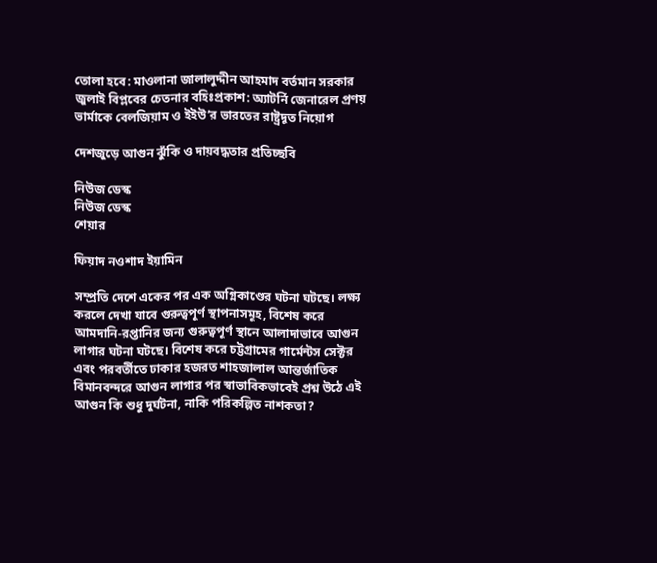তোলা হবে: মাওলানা জালালুদ্দীন আহমাদ বর্তমান সরকার জুলাই বিপ্লবের চেতনার বহিঃপ্রকাশ: অ্যাটর্নি জেনারেল প্রণয় ভার্মাকে বেলজিয়াম ও ইইউ’র ভারতের রাষ্ট্রদূত নিয়োগ

দেশজুড়ে আগুন ঝুঁকি ও দায়বদ্ধতার প্রতিচ্ছবি

নিউজ ডেস্ক
নিউজ ডেস্ক
শেয়ার

ফিয়াদ নওশাদ ইয়ামিন

সম্প্রতি দেশে একের পর এক অগ্নিকাণ্ডের ঘটনা ঘটছে। লক্ষ্য করলে দেখা যাবে গুরুত্বপূর্ণ স্থাপনাসমূহ, বিশেষ করে আমদানি-রপ্তানির জন্য গুরুত্বপূর্ণ স্থানে আলাদাভাবে আগুন লাগার ঘটনা ঘটছে। বিশেষ করে চট্টগ্রামের গার্মেন্টস সেক্টর এবং পরবর্তীতে ঢাকার হজরত শাহজালাল আন্তর্জাতিক বিমানবন্দরে আগুন লাগার পর স্বাভাবিকভাবেই প্রশ্ন উঠে এই আগুন কি শুধু দুর্ঘটনা, নাকি পরিকল্পিত নাশকতা?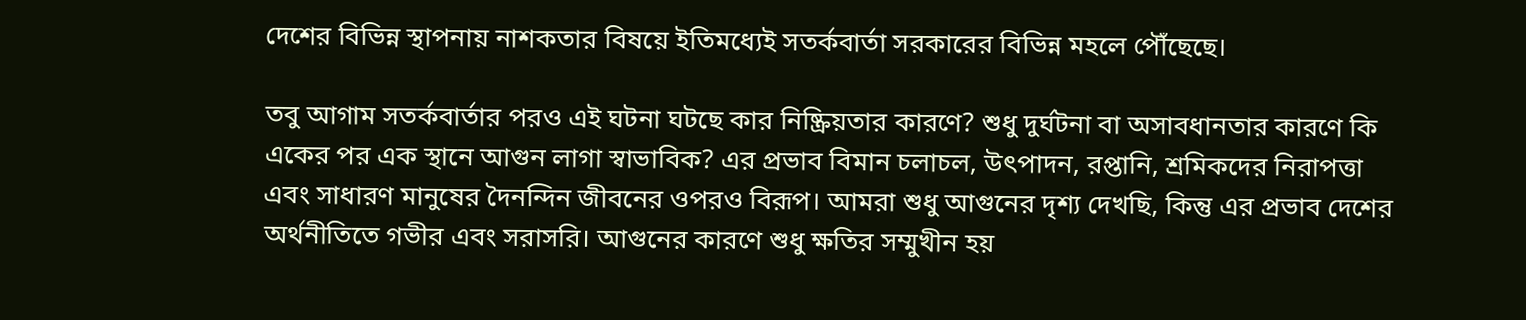দেশের বিভিন্ন স্থাপনায় নাশকতার বিষয়ে ইতিমধ্যেই সতর্কবার্তা সরকারের বিভিন্ন মহলে পৌঁছেছে।

তবু আগাম সতর্কবার্তার পরও এই ঘটনা ঘটছে কার নিষ্ক্রিয়তার কারণে? শুধু দুর্ঘটনা বা অসাবধানতার কারণে কি একের পর এক স্থানে আগুন লাগা স্বাভাবিক? এর প্রভাব বিমান চলাচল, উৎপাদন, রপ্তানি, শ্রমিকদের নিরাপত্তা এবং সাধারণ মানুষের দৈনন্দিন জীবনের ওপরও বিরূপ। আমরা শুধু আগুনের দৃশ্য দেখছি, কিন্তু এর প্রভাব দেশের অর্থনীতিতে গভীর এবং সরাসরি। আগুনের কারণে শুধু ক্ষতির সম্মুখীন হয়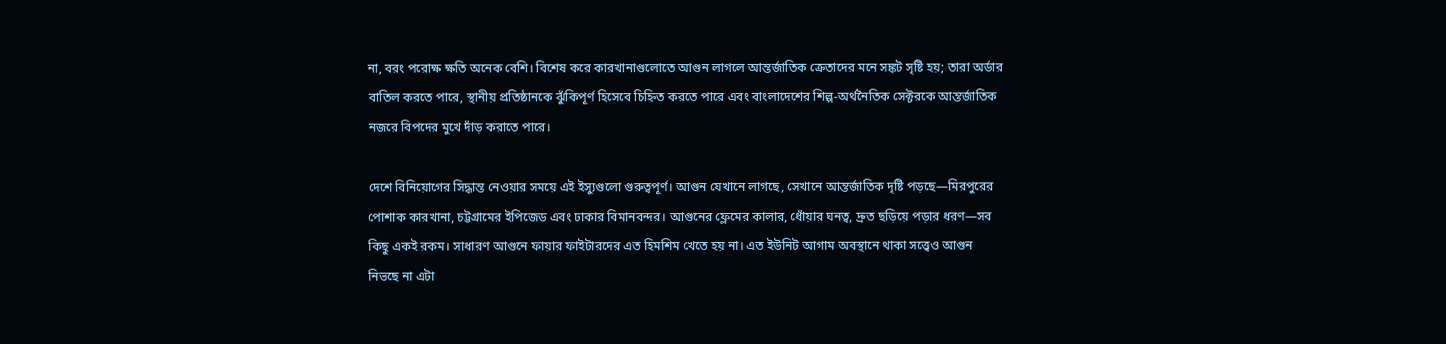না, বরং পরোক্ষ ক্ষতি অনেক বেশি। বিশেষ করে কারখানাগুলোতে আগুন লাগলে আন্তর্জাতিক ক্রেতাদের মনে সঙ্কট সৃষ্টি হয়; তারা অর্ডার বাতিল করতে পারে, স্থানীয় প্রতিষ্ঠানকে ঝুঁকিপূর্ণ হিসেবে চিহ্নিত করতে পারে এবং বাংলাদেশের শিল্প-অর্থনৈতিক সেক্টরকে আন্তর্জাতিক নজরে বিপদের মুখে দাঁড় করাতে পারে।

দেশে বিনিয়োগের সিদ্ধান্ত নেওয়ার সময়ে এই ইস্যুগুলো গুরুত্বপূর্ণ। আগুন যেখানে লাগছে, সেখানে আন্তর্জাতিক দৃষ্টি পড়ছে—মিরপুরের পোশাক কারখানা, চট্টগ্রামের ইপিজেড এবং ঢাকার বিমানবন্দর। আগুনের ফ্লেমের কালার, ধোঁয়ার ঘনত্ব, দ্রুত ছড়িয়ে পড়ার ধরণ—সব কিছু একই রকম। সাধারণ আগুনে ফায়ার ফাইটারদের এত হিমশিম খেতে হয় না। এত ইউনিট আগাম অবস্থানে থাকা সত্ত্বেও আগুন নিভছে না এটা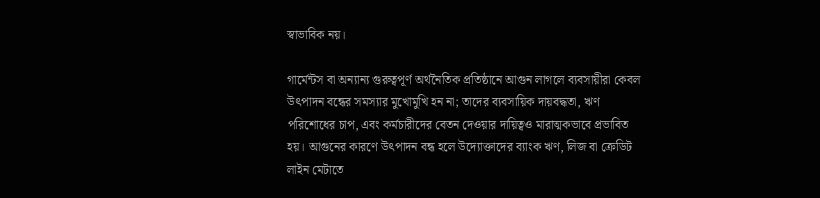স্বাভাবিক নয়।

গার্মেন্টস বা অন্যান্য গুরুত্বপূর্ণ অর্থনৈতিক প্রতিষ্ঠানে আগুন লাগলে ব্যবসায়ীরা কেবল উৎপাদন বন্ধের সমস্যার মুখোমুখি হন না; তাদের ব্যবসায়িক দায়বদ্ধতা, ঋণ পরিশোধের চাপ, এবং কর্মচারীদের বেতন দেওয়ার দায়িত্বও মারাত্মকভাবে প্রভাবিত হয়। আগুনের কারণে উৎপাদন বন্ধ হলে উদ্যোক্তাদের ব্যাংক ঋণ, লিজ বা ক্রেডিট লাইন মেটাতে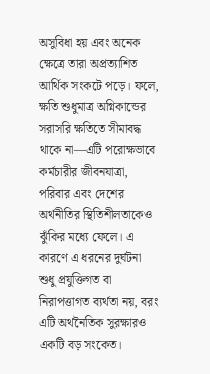অসুবিধা হয় এবং অনেক ক্ষেত্রে তারা অপ্রত্যাশিত আর্থিক সংকটে পড়ে। ফলে, ক্ষতি শুধুমাত্র অগ্নিকান্ডের সরাসরি ক্ষতিতে সীমাবদ্ধ থাকে না—এটি পরোক্ষভাবে কর্মচারীর জীবনযাত্রা, পরিবার এবং দেশের অর্থনীতির স্থিতিশীলতাকেও ঝুঁকির মধ্যে ফেলে। এ কারণে এ ধরনের দুর্ঘটনা শুধু প্রযুক্তিগত বা নিরাপত্তাগত ব্যর্থতা নয়, বরং এটি অর্থনৈতিক সুরক্ষারও একটি বড় সংকেত।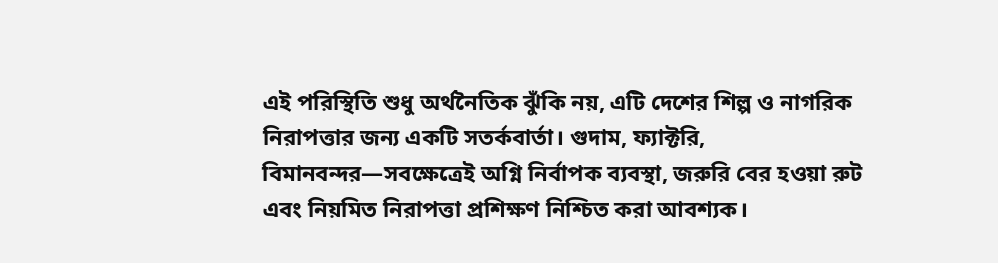এই পরিস্থিতি শুধু অর্থনৈতিক ঝুঁকি নয়, এটি দেশের শিল্প ও নাগরিক নিরাপত্তার জন্য একটি সতর্কবার্তা। গুদাম, ফ্যাক্টরি, বিমানবন্দর—সবক্ষেত্রেই অগ্নি নির্বাপক ব্যবস্থা, জরুরি বের হওয়া রুট এবং নিয়মিত নিরাপত্তা প্রশিক্ষণ নিশ্চিত করা আবশ্যক।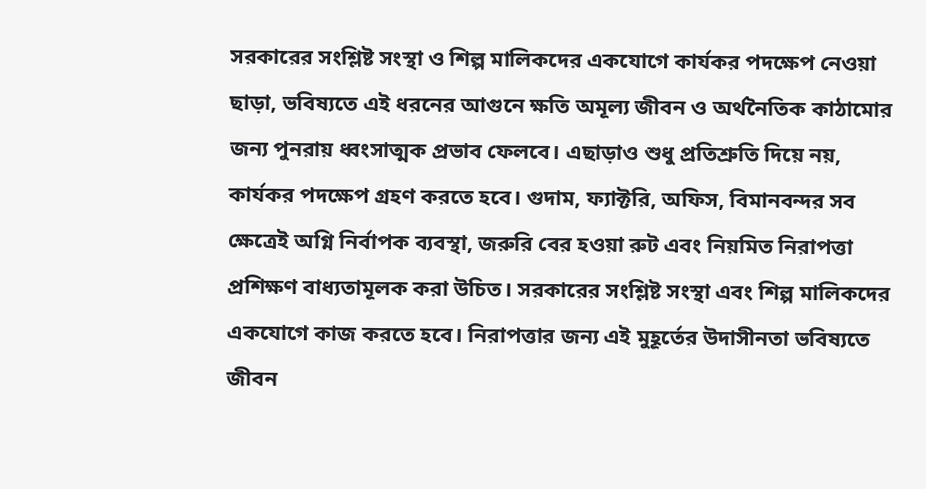সরকারের সংশ্লিষ্ট সংস্থা ও শিল্প মালিকদের একযোগে কার্যকর পদক্ষেপ নেওয়া ছাড়া, ভবিষ্যতে এই ধরনের আগুনে ক্ষতি অমূল্য জীবন ও অর্থনৈতিক কাঠামোর জন্য পুনরায় ধ্বংসাত্মক প্রভাব ফেলবে। এছাড়াও শুধু প্রতিশ্রুতি দিয়ে নয়, কার্যকর পদক্ষেপ গ্রহণ করতে হবে। গুদাম, ফ্যাক্টরি, অফিস, বিমানবন্দর সব ক্ষেত্রেই অগ্নি নির্বাপক ব্যবস্থা, জরুরি বের হওয়া রুট এবং নিয়মিত নিরাপত্তা প্রশিক্ষণ বাধ্যতামূলক করা উচিত। সরকারের সংশ্লিষ্ট সংস্থা এবং শিল্প মালিকদের একযোগে কাজ করতে হবে। নিরাপত্তার জন্য এই মুহূর্তের উদাসীনতা ভবিষ্যতে জীবন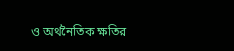ও অর্থনৈতিক ক্ষতির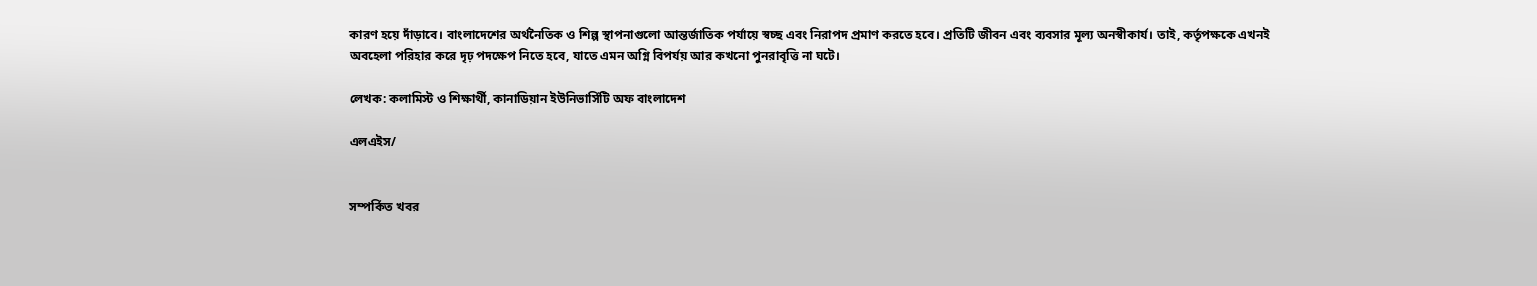কারণ হয়ে দাঁড়াবে। বাংলাদেশের অর্থনৈতিক ও শিল্প স্থাপনাগুলো আন্তর্জাতিক পর্যায়ে স্বচ্ছ এবং নিরাপদ প্রমাণ করতে হবে। প্রতিটি জীবন এবং ব্যবসার মূল্য অনস্বীকার্য। তাই, কর্তৃপক্ষকে এখনই অবহেলা পরিহার করে দৃঢ় পদক্ষেপ নিতে হবে, যাতে এমন অগ্নি বিপর্যয় আর কখনো পুনরাবৃত্তি না ঘটে।

লেখক: কলামিস্ট ও শিক্ষার্থী, কানাডিয়ান ইউনিভার্সিটি অফ বাংলাদেশ

এলএইস/


সম্পর্কিত খবর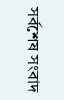সর্বশেষ সংবাদ